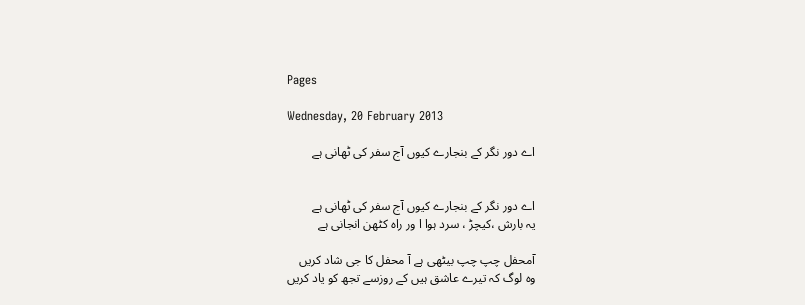Pages

Wednesday, 20 February 2013

اے دور نگر کے بنجارے کیوں آج سفر کی ٹھانی ہے


اے دور نگر کے بنجارے کیوں آج سفر کی ٹھانی ہے
یہ بارش ،کیچڑ ، سرد ہوا ا ور راہ کٹھن انجانی ہے

آمحفل چپ چپ بیٹھی ہے آ محفل کا جی شاد کریں
وہ لوگ کہ تیرے عاشق ہیں کے روزسے تجھ کو یاد کریں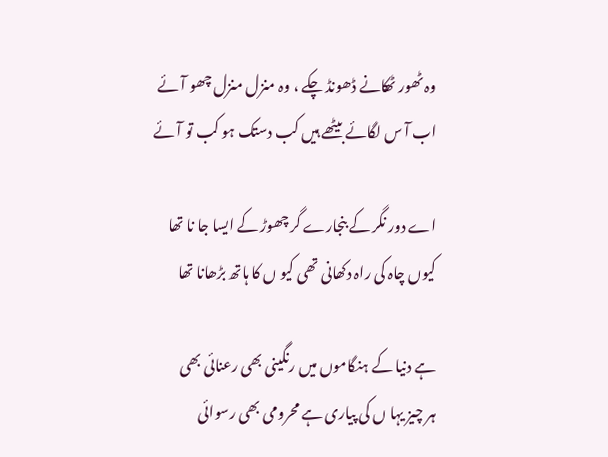وہ ٹھور ٹھکانے ڈھونڈ چکے ، وہ منزل منزل چھو آئے
اب آ س لگائے بیٹھے ہیں کب دستک ہو کب تو آئے

اے دور نگر کے بنجارے گر چھوڑ کے ایسا جا نا تھا
کیوں چاہ کی راہ دکھانی تھی کیو ں کا ہاتھ بڑھانا تھا

ہے دنیا کے ہنگاموں میں رنگینی بھی رعنائی بھی
ہر چیز یہا ں کی پیاری ہے محرومی بھی رسوائی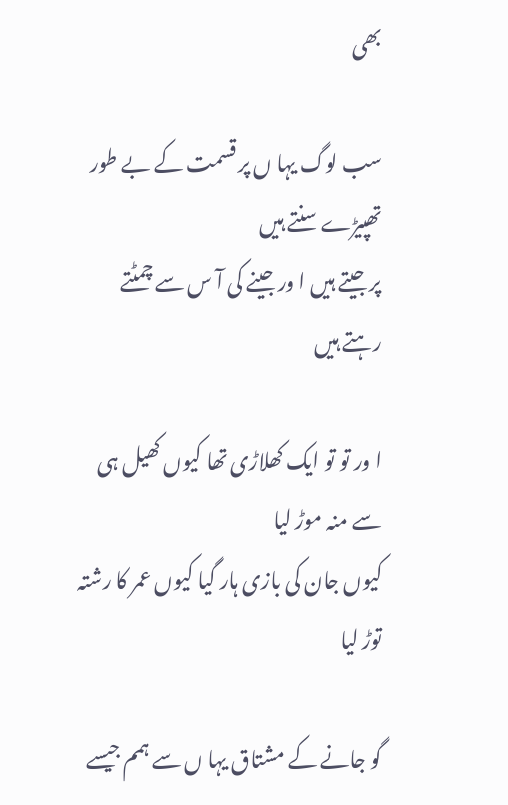بھی

سب لوگ یہا ں پر قسمت کے بے طور تھپیڑے سنتے ہیں
پر جیتے ہیں ا ور جینے کی آ س سے چمٹتے رہتے ہیں

ا ور تو تو ایک کھلاڑی تھا کیوں کھیل ہی سے منہ موڑ لیا
کیوں جان کی بازی ہار گیا کیوں عمر کا رشتہ توڑ لیا

گو جانے کے مشتاق یہا ں سے ہمم جیسے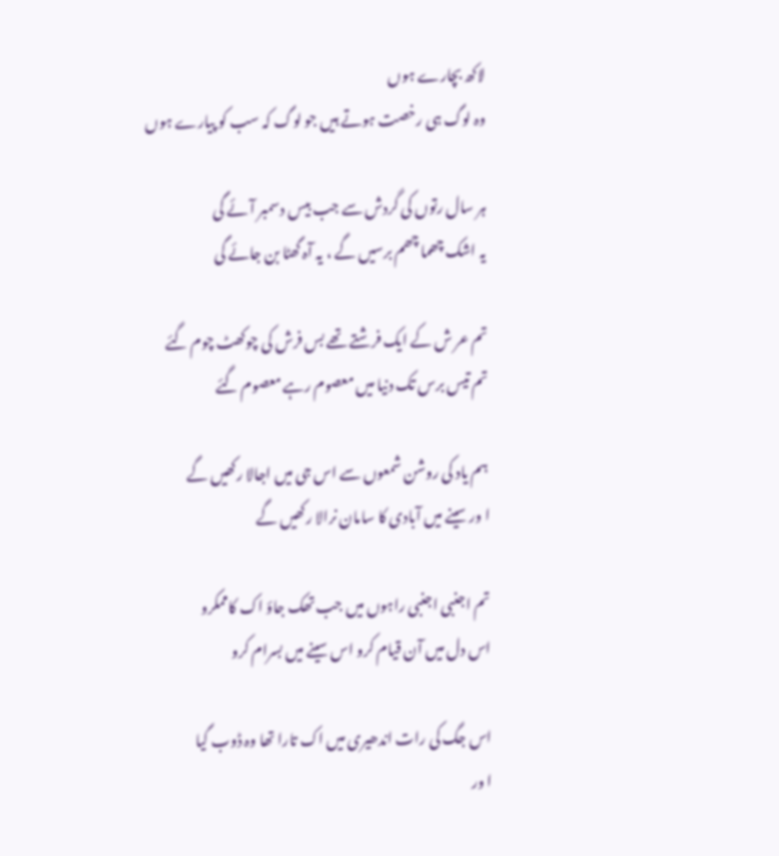لاکھ بچارے ہوں
وہ لوگ ہی رخصت ہوتے ہیں جو لوگ کہ سب کو پیارے ہوں

ہر سال رتوں کی گردش سے جب بیس دسمبر آئے گی
یہ اشک چھما چھم برسیں گے ، یہ آہ گھٹا بن جائے گی

تم عر ش کے ایک فرشتے تھے بس فرش کی چوکھٹ چوم گئے
تم تیس برس تک دنیا میں معصوم رہے معصوم گئے

ہم یاد کی روشن شمعوں سے اس جی میں اجالا رکھیں گے
ا ور سینے میں آبادی کا سامان نرالا رکھیں گے

تم اجنبی اجنبی راہوں میں جب تھک جاؤ اک کاممکرو
اس دل میں آن قیام کرو اس سینے میں بسرام کرو

اس جگ کی رات اندھیری میں اک تارا تھا وہ ڈوب گیا
ا ور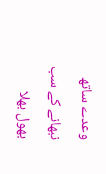وعدے ساتھ نبھانے کے سب بھول بھلا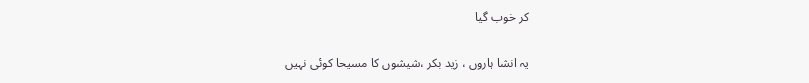کر خوب گیا

یہ انشا ہاروں ، زید بکر ،شیشوں کا مسیحا کوئی نہیں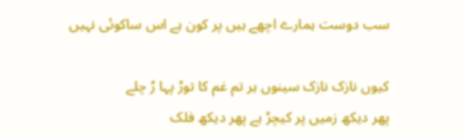سب دوست ہمارے اچھے ہیں پر کون ہے اس ساکوئی نہیں

کیوں نازک نازک سینوں ہر تم غم کا توڑ پہا ڑ چلے
پھر دیکھ زمیں پر کیچڑ ہے پھر دیکھ فلک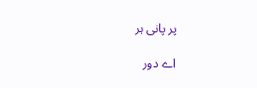پر پانی ہر

اے دور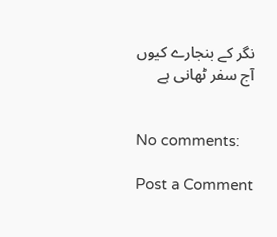نگر کے بنجارے کیوں آج سفر ٹھانی ہے


No comments:

Post a Comment